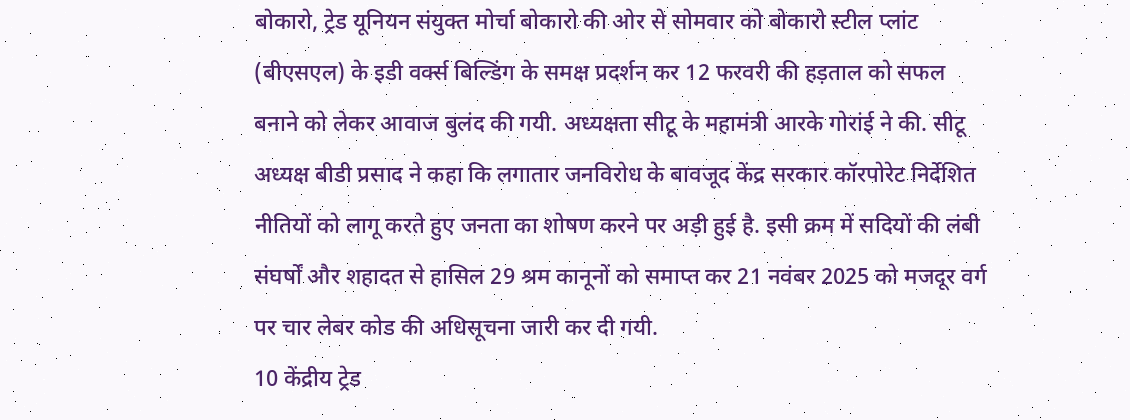बोकारो, ट्रेड यूनियन संयुक्त मोर्चा बोकारो की ओर से सोमवार को बोकारो स्टील प्लांट (बीएसएल) के इडी वर्क्स बिल्डिंग के समक्ष प्रदर्शन कर 12 फरवरी की हड़ताल को सफल बनाने को लेकर आवाज बुलंद की गयी. अध्यक्षता सीटू के महामंत्री आरके गोरांई ने की. सीटू अध्यक्ष बीडी प्रसाद ने कहा कि लगातार जनविरोध के बावजूद केंद्र सरकार कॉरपोरेट निर्देशित नीतियों को लागू करते हुए जनता का शोषण करने पर अड़ी हुई है. इसी क्रम में सदियों की लंबी संघर्षों और शहादत से हासिल 29 श्रम कानूनों को समाप्त कर 21 नवंबर 2025 को मजदूर वर्ग पर चार लेबर कोड की अधिसूचना जारी कर दी गयी.
10 केंद्रीय ट्रेड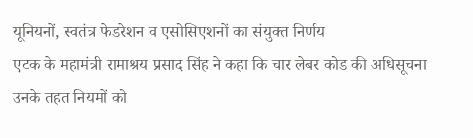यूनियनों, स्वतंत्र फेडरेशन व एसोसिएशनों का संयुक्त निर्णय
एटक के महामंत्री रामाश्रय प्रसाद सिंह ने कहा कि चार लेबर कोड की अधिसूचना उनके तहत नियमों को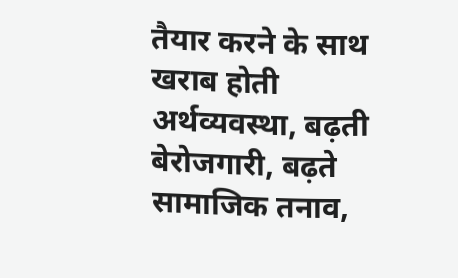तैयार करने के साथ खराब होती अर्थव्यवस्था, बढ़ती बेरोजगारी, बढ़ते सामाजिक तनाव,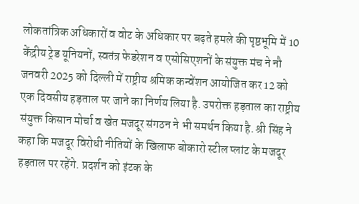लोकतांत्रिक अधिकारों व वोट के अधिकार पर बढ़ते हमले की पृष्ठभूमि में 10 केंद्रीय ट्रेड यूनियनों, स्वतंत्र फेडरेशन व एसोसिएशनों के संयुक्त मंच ने नौ जनवरी 2025 को दिल्ली में राष्ट्रीय श्रमिक कन्वेंशन आयोजित कर 12 को एक दिवसीय हड़ताल पर जाने का निर्णय लिया है. उपरोक्त हड़ताल का राष्ट्रीय संयुक्त किसान मोर्चा व खेत मजदूर संगठन ने भी समर्थन किया है. श्री सिंह ने कहा कि मजदूर विरोधी नीतियों के खिलाफ बोकारो स्टील प्लांट के मजदूर हड़ताल पर रहेंगे. प्रदर्शन को इंटक के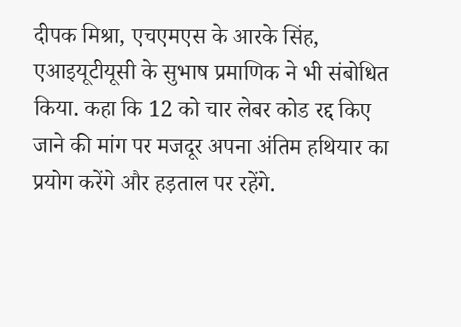दीपक मिश्रा, एचएमएस के आरके सिंह, एआइयूटीयूसी के सुभाष प्रमाणिक ने भी संबोधित किया. कहा कि 12 को चार लेबर कोड रद्द किए जाने की मांग पर मजदूर अपना अंतिम हथियार का प्रयोग करेंगे और हड़ताल पर रहेंगे.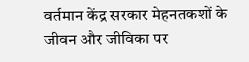वर्तमान केंद्र सरकार मेहनतकशों के जीवन और जीविका पर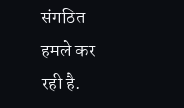संगठित हमले कर रही है.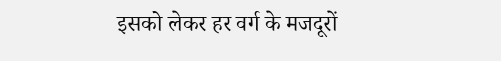इसको लेकर हर वर्ग के मजदूरों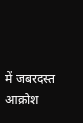में जबरदस्त आक्रोश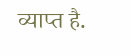व्याप्त है.